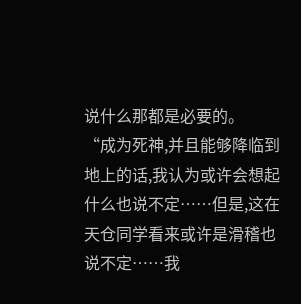说什么那都是必要的。
“成为死神,并且能够降临到地上的话,我认为或许会想起什么也说不定……但是,这在天仓同学看来或许是滑稽也说不定……我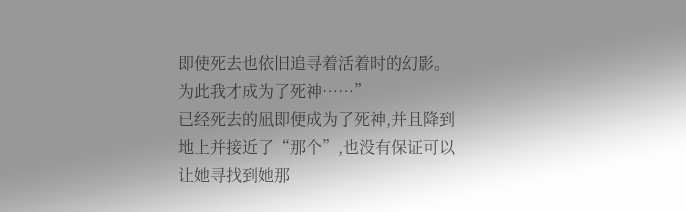即使死去也依旧追寻着活着时的幻影。为此我才成为了死神……”
已经死去的凪即便成为了死神,并且降到地上并接近了“那个”,也没有保证可以让她寻找到她那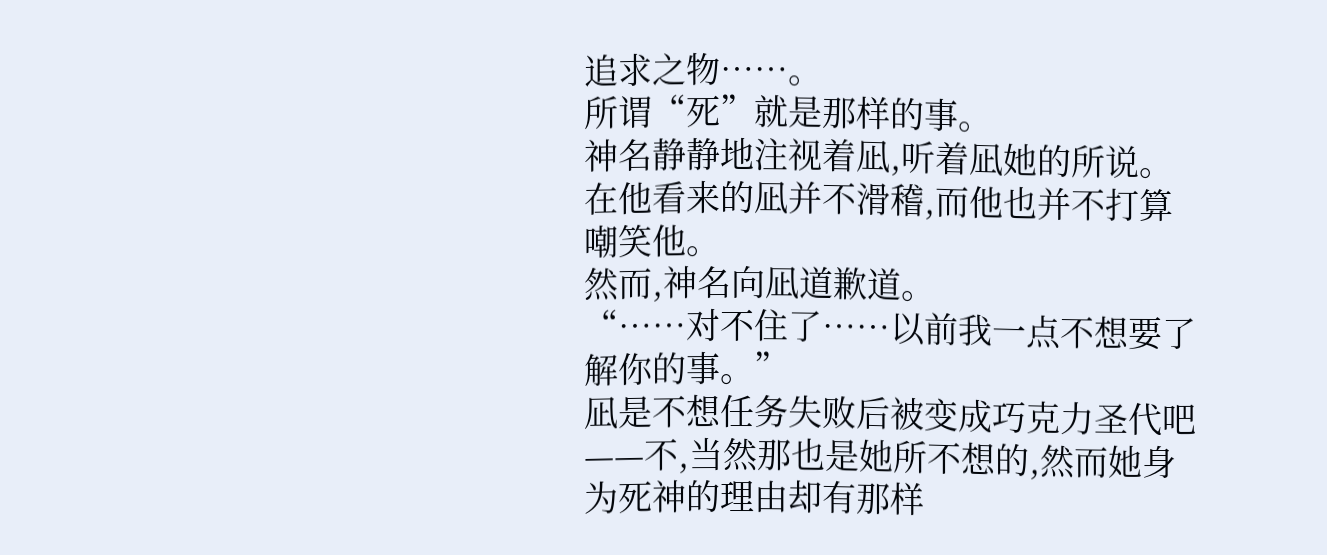追求之物……。
所谓“死”就是那样的事。
神名静静地注视着凪,听着凪她的所说。在他看来的凪并不滑稽,而他也并不打算嘲笑他。
然而,神名向凪道歉道。
“……对不住了……以前我一点不想要了解你的事。”
凪是不想任务失败后被变成巧克力圣代吧——不,当然那也是她所不想的,然而她身为死神的理由却有那样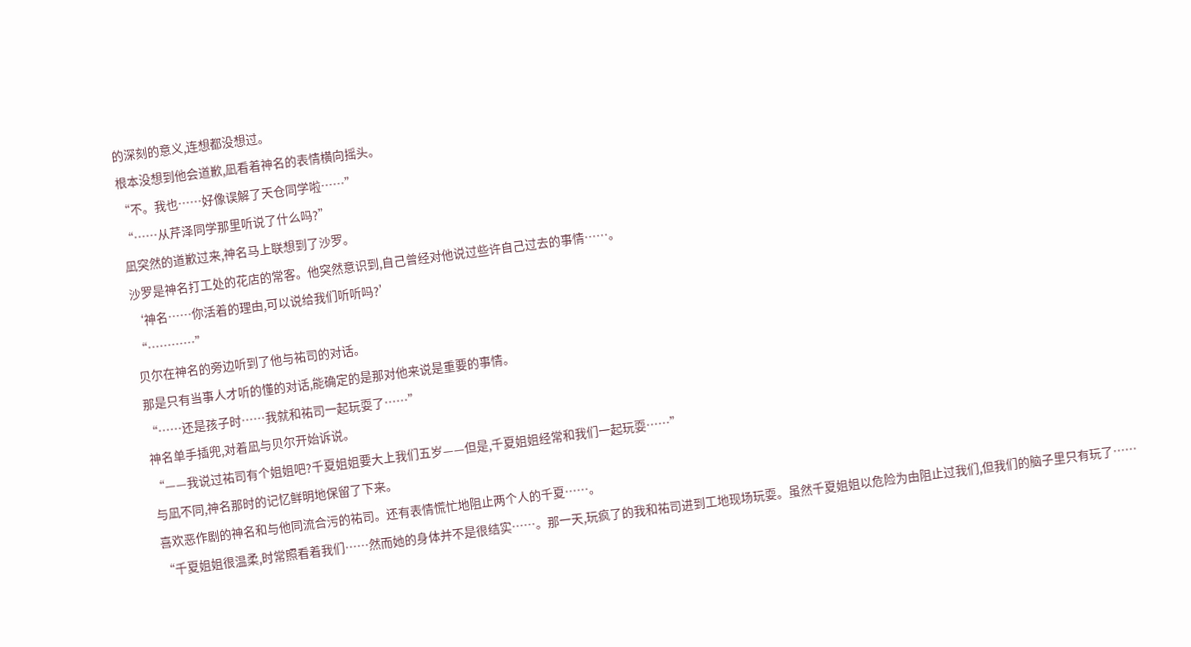的深刻的意义,连想都没想过。
根本没想到他会道歉,凪看着神名的表情横向摇头。
“不。我也……好像误解了天仓同学啦……”
“……从芹泽同学那里听说了什么吗?”
凪突然的道歉过来,神名马上联想到了沙罗。
沙罗是神名打工处的花店的常客。他突然意识到,自己曾经对他说过些许自己过去的事情……。
‘神名……你活着的理由,可以说给我们听听吗?’
“…………”
贝尔在神名的旁边听到了他与祐司的对话。
那是只有当事人才听的懂的对话,能确定的是那对他来说是重要的事情。
“……还是孩子时……我就和祐司一起玩耍了……”
神名单手插兜,对着凪与贝尔开始诉说。
“——我说过祐司有个姐姐吧?千夏姐姐要大上我们五岁——但是,千夏姐姐经常和我们一起玩耍……”
与凪不同,神名那时的记忆鲜明地保留了下来。
喜欢恶作剧的神名和与他同流合污的祐司。还有表情慌忙地阻止两个人的千夏……。
“千夏姐姐很温柔,时常照看着我们……然而她的身体并不是很结实……。那一天,玩疯了的我和祐司进到工地现场玩耍。虽然千夏姐姐以危险为由阻止过我们,但我们的脑子里只有玩了……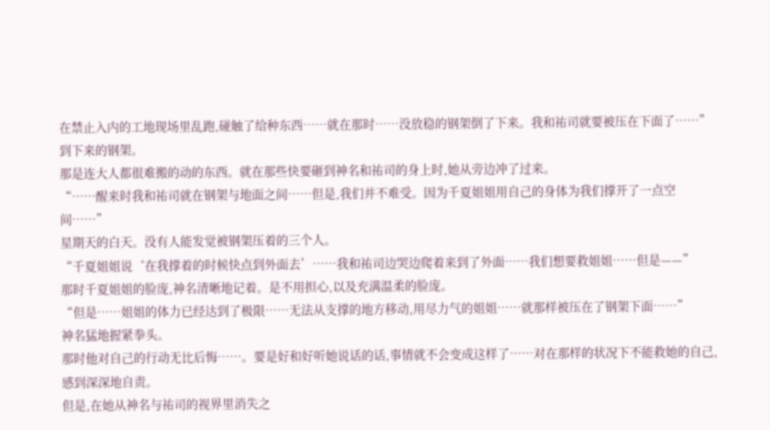在禁止入内的工地现场里乱跑,碰触了给种东西……就在那时……没放稳的钢架倒了下来。我和祐司就要被压在下面了……”
到下来的钢架。
那是连大人都很难搬的动的东西。就在那些快要砸到神名和祐司的身上时,她从旁边冲了过来。
“……醒来时我和祐司就在钢架与地面之间……但是,我们并不难受。因为千夏姐姐用自己的身体为我们撑开了一点空间……”
星期天的白天。没有人能发觉被钢架压着的三个人。
“千夏姐姐说‘在我撑着的时候快点到外面去’……我和祐司边哭边爬着来到了外面……我们想要救姐姐……但是——”
那时千夏姐姐的脸庞,神名清晰地记着。是不用担心,以及充满温柔的脸庞。
“但是……姐姐的体力已经达到了极限……无法从支撑的地方移动,用尽力气的姐姐……就那样被压在了钢架下面……”
神名猛地握紧拳头。
那时他对自己的行动无比后悔……。要是好和好听她说话的话,事情就不会变成这样了……对在那样的状况下不能救她的自己,感到深深地自责。
但是,在她从神名与祐司的视界里消失之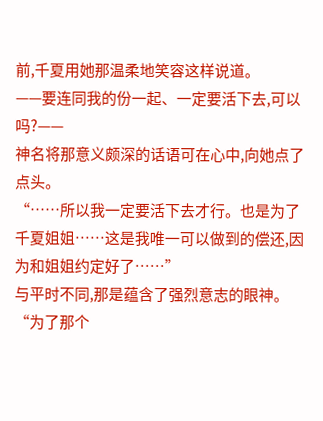前,千夏用她那温柔地笑容这样说道。
——要连同我的份一起、一定要活下去,可以吗?——
神名将那意义颇深的话语可在心中,向她点了点头。
“……所以我一定要活下去才行。也是为了千夏姐姐……这是我唯一可以做到的偿还,因为和姐姐约定好了……”
与平时不同,那是蕴含了强烈意志的眼神。
“为了那个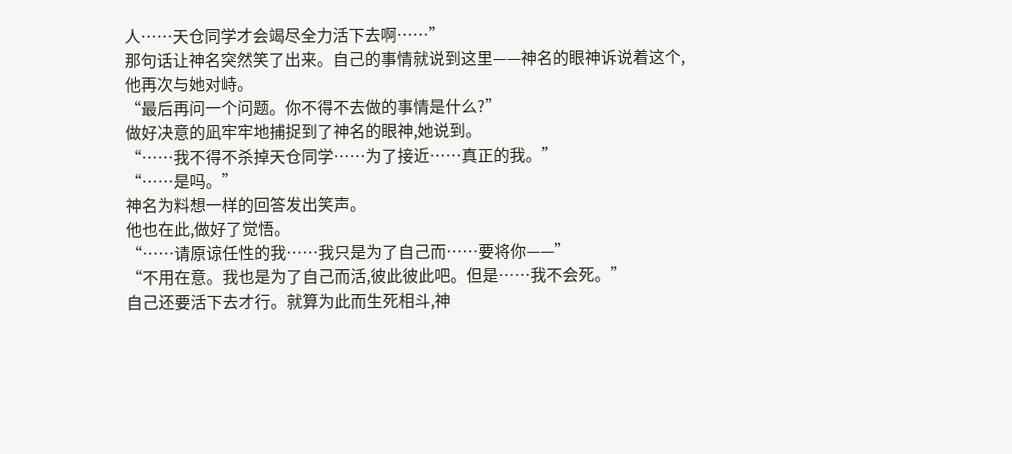人……天仓同学才会竭尽全力活下去啊……”
那句话让神名突然笑了出来。自己的事情就说到这里——神名的眼神诉说着这个,他再次与她对峙。
“最后再问一个问题。你不得不去做的事情是什么?”
做好决意的凪牢牢地捕捉到了神名的眼神,她说到。
“……我不得不杀掉天仓同学……为了接近……真正的我。”
“……是吗。”
神名为料想一样的回答发出笑声。
他也在此,做好了觉悟。
“……请原谅任性的我……我只是为了自己而……要将你——”
“不用在意。我也是为了自己而活,彼此彼此吧。但是……我不会死。”
自己还要活下去才行。就算为此而生死相斗,神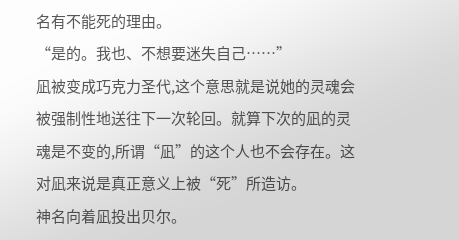名有不能死的理由。
“是的。我也、不想要迷失自己……”
凪被变成巧克力圣代,这个意思就是说她的灵魂会被强制性地送往下一次轮回。就算下次的凪的灵魂是不变的,所谓“凪”的这个人也不会存在。这对凪来说是真正意义上被“死”所造访。
神名向着凪投出贝尔。